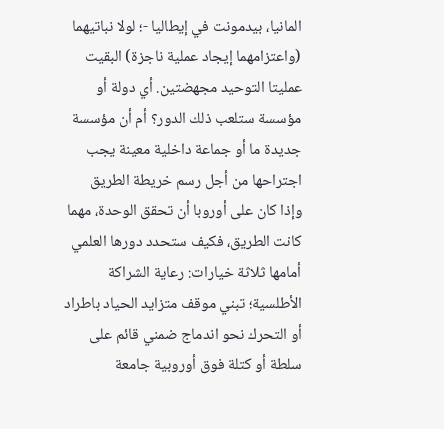المانيا، بيدمونت في إيطاليا -؛ لولا نباتيهما (واعتزامهما إيجاد عملية ناجزة) البقيت عمليتا التوحيد مجهضتين. أي دولة أو مؤسسة ستلعب ذلك الدور؟ أم أن مؤسسة جديدة ما أو جماعة داخلية معينة يجب اجتراحها من أجل رسم خريطة الطريق
وإذا كان على أوروبا أن تحقق الوحدة، مهما كانت الطريق، فكيف ستحدد دورها العلمي أمامها ثلاثة خيارات: رعاية الشراكة الأطلسية؛ تبني موقف متزايد الحياد باطراد أو التحرك نحو اندماج ضمني قائم على سلطة أو كتلة فوق أوروبية جامعة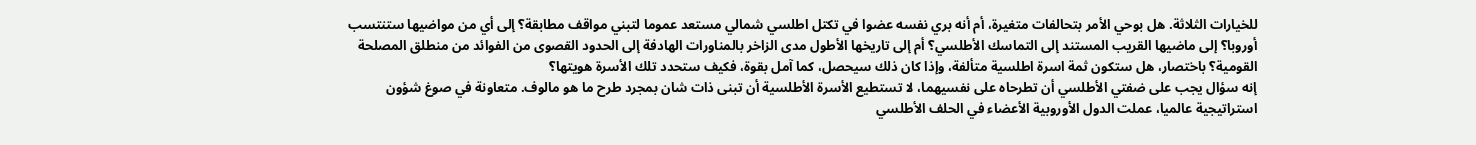للخيارات الثلاثة. هل بوحي الأمر بتحالفات متغيرة، أم أنه بري نفسه عضوا في تكتل اطلسي شمالي مستعد عموما لتبني مواقف مطابقة؟ إلى أي من مواضيها ستنتسب أوروبا؟ إلى ماضيها القريب المستند إلى التماسك الأطلسي؟ أم إلى تاريخها الأطول مدى الزاخر بالمناورات الهادفة إلى الحدود القصوى من الفوائد من منطلق المصلحة القومية؟ باختصار، هل ستكون ثمة اسرة اطلسية متألفة، وإذا كان ذلك سيحصل، كما آمل بقوة، فكيف ستحدد تلك الأسرة هويتها؟
إنه سؤال يجب على ضفتي الأطلسي أن تطرحاه على نفسيهما، لا تستطيع الأسرة الأطلسية أن تبنى ذات شان بمجرد طرح ما هو مالوف. متعاونة في صوغ شؤون استراتيجية عالميا، عملت الدول الأوروبية الأعضاء في الحلف الأطلسي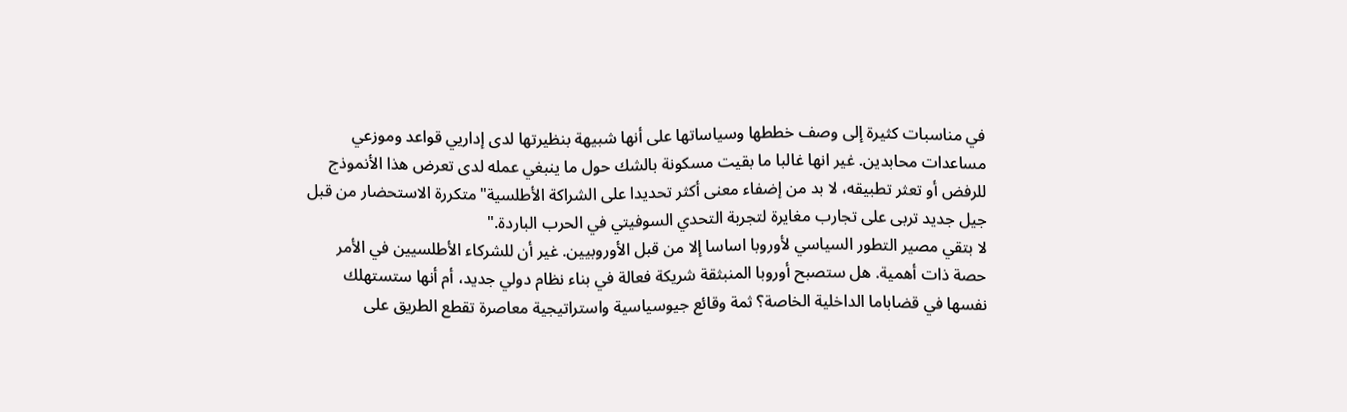في مناسبات كثيرة إلى وصف خططها وسياساتها على أنها شبيهة بنظيرتها لدى إداريي قواعد وموزعي مساعدات محابدين. غير انها غالبا ما بقيت مسكونة بالشك حول ما ينبغي عمله لدى تعرض هذا الأنموذج للرفض أو تعثر تطبيقه، لا بد من إضفاء معنى أكثر تحديدا على الشراكة الأطلسية"متكررة الاستحضار من قبل جيل جديد تربى على تجارب مغايرة لتجربة التحدي السوفيتي في الحرب الباردة."
لا بتقي مصير التطور السياسي لأوروبا اساسا إلا من قبل الأوروبيين. غير أن للشركاء الأطلسيين في الأمر حصة ذات أهمية. هل ستصبح أوروبا المنبثقة شريكة فعالة في بناء نظام دولي جديد، أم أنها ستستهلك نفسها في قضاباما الداخلية الخاصة؟ ثمة وقائع جيوسياسية واستراتيجية معاصرة تقطع الطريق على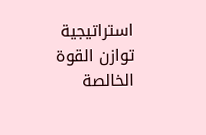استراتيجية توازن القوة الخالصة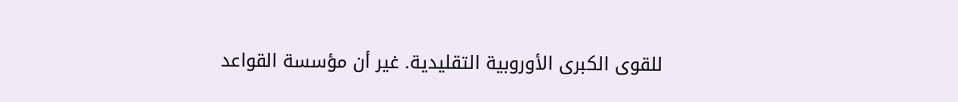للقوى الكبرى الأوروبية التقليدية. غير أن مؤسسة القواعد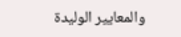والمعايير الوليدة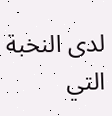لدى النخبة التي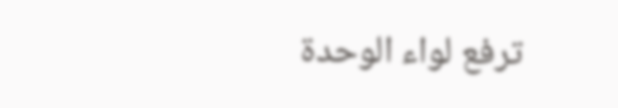ترفع لواء الوحدة